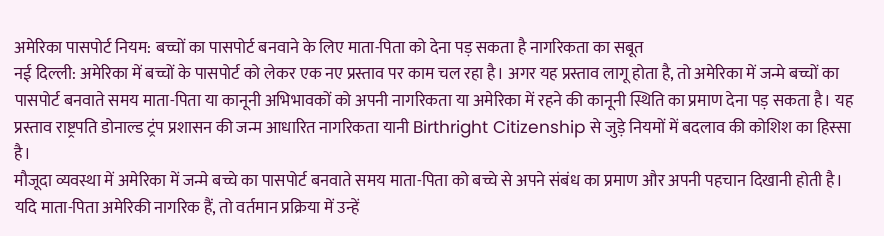अमेरिका पासपोर्ट नियम: बच्चों का पासपोर्ट बनवाने के लिए माता-पिता को देना पड़ सकता है नागरिकता का सबूत
नई दिल्ली: अमेरिका में बच्चों के पासपोर्ट को लेकर एक नए प्रस्ताव पर काम चल रहा है। अगर यह प्रस्ताव लागू होता है, तो अमेरिका में जन्मे बच्चों का पासपोर्ट बनवाते समय माता-पिता या कानूनी अभिभावकों को अपनी नागरिकता या अमेरिका में रहने की कानूनी स्थिति का प्रमाण देना पड़ सकता है। यह प्रस्ताव राष्ट्रपति डोनाल्ड ट्रंप प्रशासन की जन्म आधारित नागरिकता यानी Birthright Citizenship से जुड़े नियमों में बदलाव की कोशिश का हिस्सा है।
मौजूदा व्यवस्था में अमेरिका में जन्मे बच्चे का पासपोर्ट बनवाते समय माता-पिता को बच्चे से अपने संबंध का प्रमाण और अपनी पहचान दिखानी होती है। यदि माता-पिता अमेरिकी नागरिक हैं, तो वर्तमान प्रक्रिया में उन्हें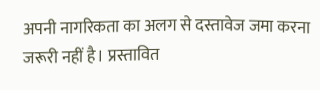अपनी नागरिकता का अलग से दस्तावेज जमा करना जरूरी नहीं है। प्रस्तावित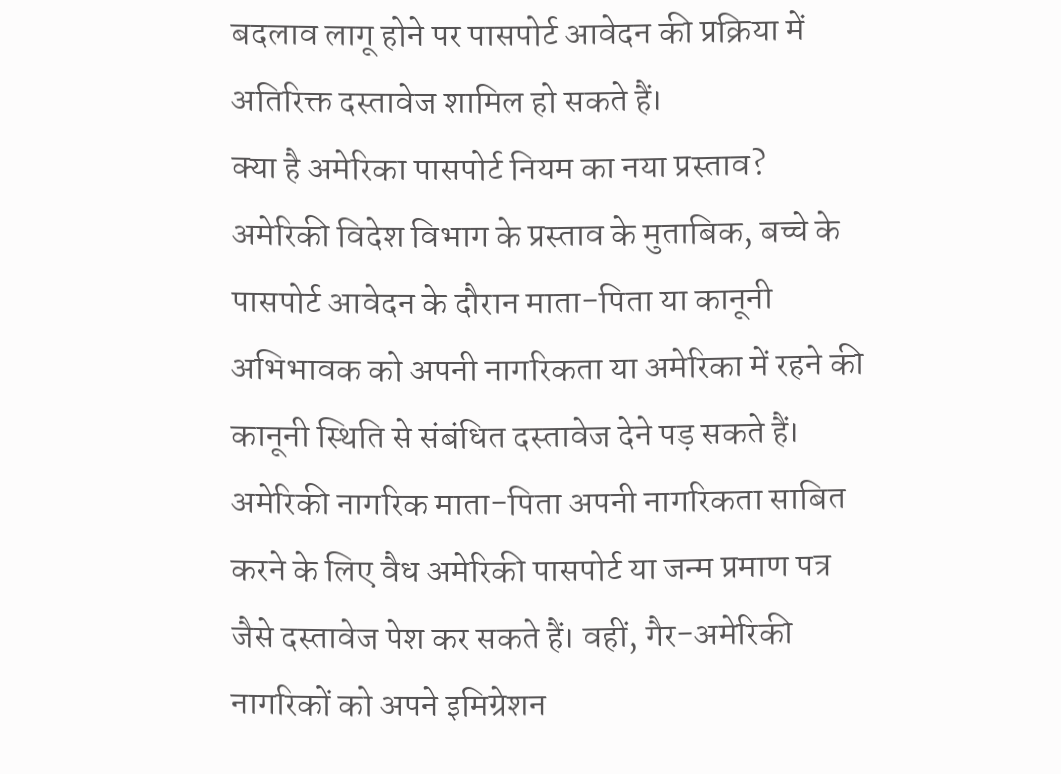बदलाव लागू होने पर पासपोर्ट आवेदन की प्रक्रिया में अतिरिक्त दस्तावेज शामिल हो सकते हैं।
क्या है अमेरिका पासपोर्ट नियम का नया प्रस्ताव?
अमेरिकी विदेश विभाग के प्रस्ताव के मुताबिक, बच्चे के पासपोर्ट आवेदन के दौरान माता-पिता या कानूनी अभिभावक को अपनी नागरिकता या अमेरिका में रहने की कानूनी स्थिति से संबंधित दस्तावेज देने पड़ सकते हैं।
अमेरिकी नागरिक माता-पिता अपनी नागरिकता साबित करने के लिए वैध अमेरिकी पासपोर्ट या जन्म प्रमाण पत्र जैसे दस्तावेज पेश कर सकते हैं। वहीं, गैर-अमेरिकी नागरिकों को अपने इमिग्रेशन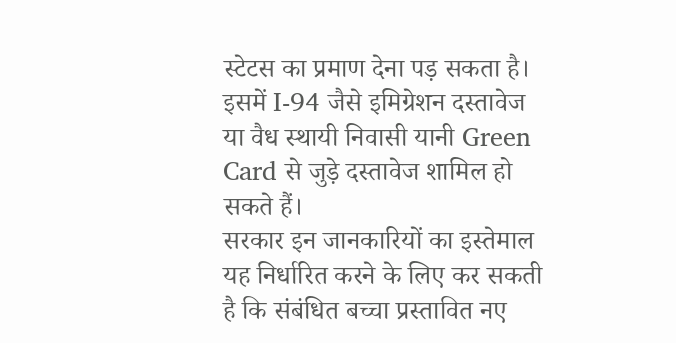स्टेटस का प्रमाण देना पड़ सकता है। इसमें I-94 जैसे इमिग्रेशन दस्तावेज या वैध स्थायी निवासी यानी Green Card से जुड़े दस्तावेज शामिल हो सकते हैं।
सरकार इन जानकारियों का इस्तेमाल यह निर्धारित करने के लिए कर सकती है कि संबंधित बच्चा प्रस्तावित नए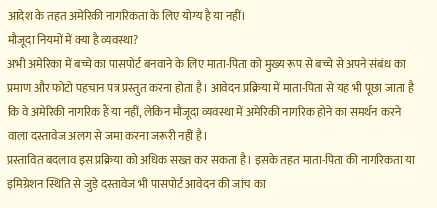आदेश के तहत अमेरिकी नागरिकता के लिए योग्य है या नहीं।
मौजूदा नियमों में क्या है व्यवस्था?
अभी अमेरिका में बच्चे का पासपोर्ट बनवाने के लिए माता-पिता को मुख्य रूप से बच्चे से अपने संबंध का प्रमाण और फोटो पहचान पत्र प्रस्तुत करना होता है। आवेदन प्रक्रिया में माता-पिता से यह भी पूछा जाता है कि वे अमेरिकी नागरिक हैं या नहीं, लेकिन मौजूदा व्यवस्था में अमेरिकी नागरिक होने का समर्थन करने वाला दस्तावेज अलग से जमा करना जरूरी नहीं है।
प्रस्तावित बदलाव इस प्रक्रिया को अधिक सख्त कर सकता है। इसके तहत माता-पिता की नागरिकता या इमिग्रेशन स्थिति से जुड़े दस्तावेज भी पासपोर्ट आवेदन की जांच का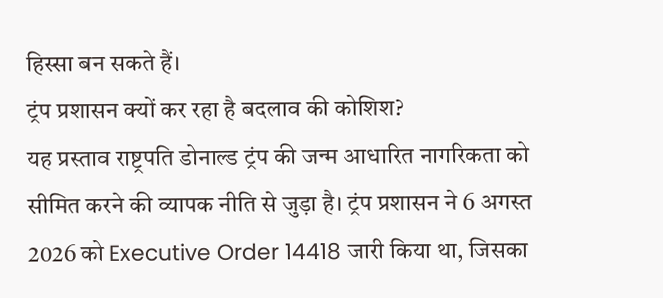हिस्सा बन सकते हैं।
ट्रंप प्रशासन क्यों कर रहा है बदलाव की कोशिश?
यह प्रस्ताव राष्ट्रपति डोनाल्ड ट्रंप की जन्म आधारित नागरिकता को सीमित करने की व्यापक नीति से जुड़ा है। ट्रंप प्रशासन ने 6 अगस्त 2026 को Executive Order 14418 जारी किया था, जिसका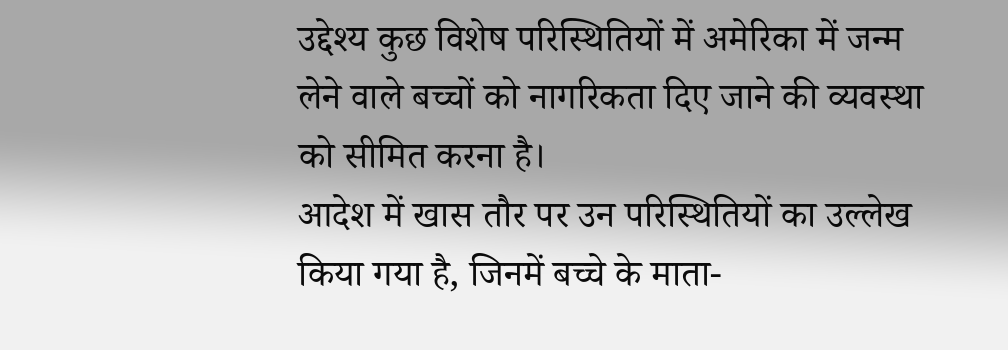उद्देश्य कुछ विशेष परिस्थितियों में अमेरिका में जन्म लेने वाले बच्चों को नागरिकता दिए जाने की व्यवस्था को सीमित करना है।
आदेश में खास तौर पर उन परिस्थितियों का उल्लेख किया गया है, जिनमें बच्चे के माता-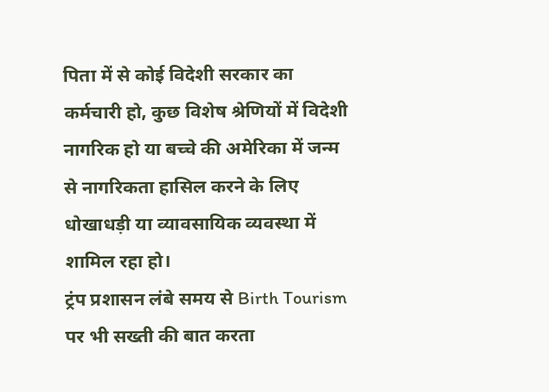पिता में से कोई विदेशी सरकार का कर्मचारी हो, कुछ विशेष श्रेणियों में विदेशी नागरिक हो या बच्चे की अमेरिका में जन्म से नागरिकता हासिल करने के लिए धोखाधड़ी या व्यावसायिक व्यवस्था में शामिल रहा हो।
ट्रंप प्रशासन लंबे समय से Birth Tourism पर भी सख्ती की बात करता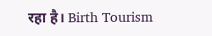रहा है। Birth Tourism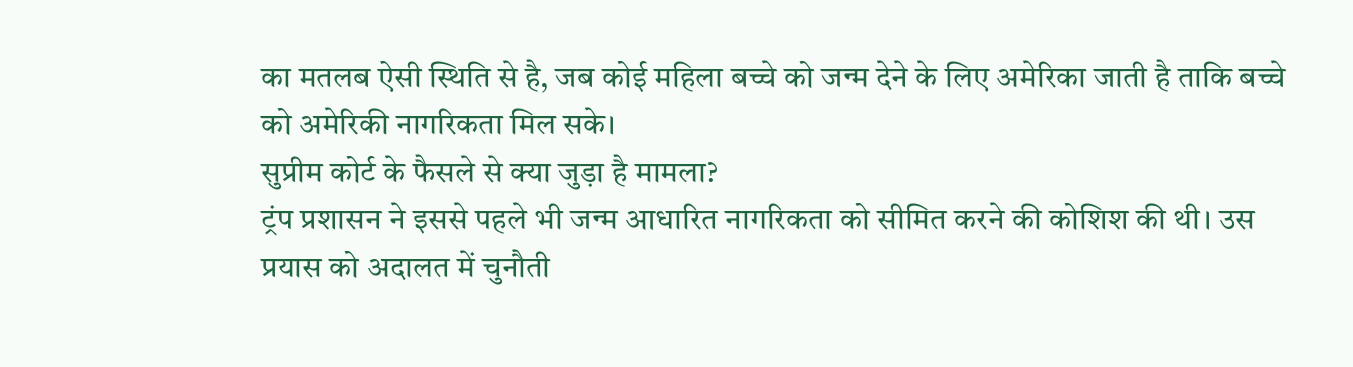का मतलब ऐसी स्थिति से है, जब कोई महिला बच्चे को जन्म देने के लिए अमेरिका जाती है ताकि बच्चे को अमेरिकी नागरिकता मिल सके।
सुप्रीम कोर्ट के फैसले से क्या जुड़ा है मामला?
ट्रंप प्रशासन ने इससे पहले भी जन्म आधारित नागरिकता को सीमित करने की कोशिश की थी। उस प्रयास को अदालत में चुनौती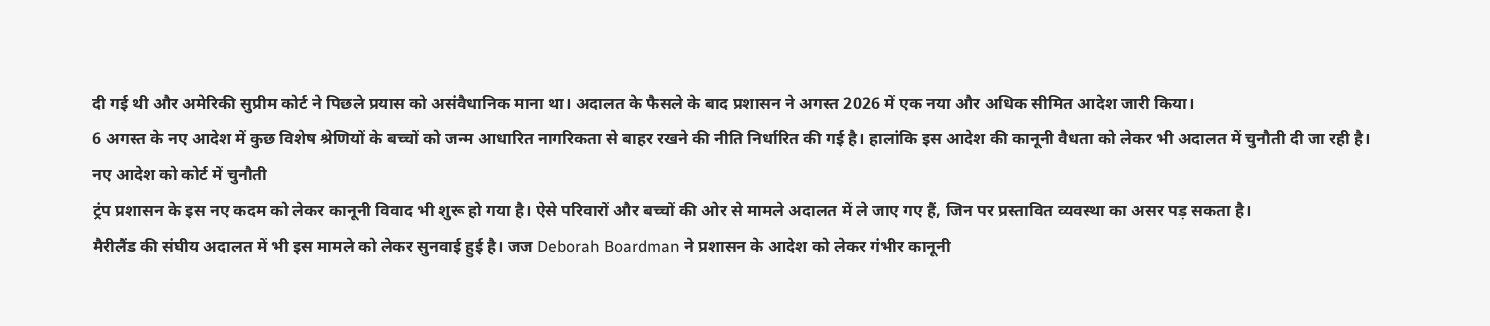दी गई थी और अमेरिकी सुप्रीम कोर्ट ने पिछले प्रयास को असंवैधानिक माना था। अदालत के फैसले के बाद प्रशासन ने अगस्त 2026 में एक नया और अधिक सीमित आदेश जारी किया।
6 अगस्त के नए आदेश में कुछ विशेष श्रेणियों के बच्चों को जन्म आधारित नागरिकता से बाहर रखने की नीति निर्धारित की गई है। हालांकि इस आदेश की कानूनी वैधता को लेकर भी अदालत में चुनौती दी जा रही है।
नए आदेश को कोर्ट में चुनौती
ट्रंप प्रशासन के इस नए कदम को लेकर कानूनी विवाद भी शुरू हो गया है। ऐसे परिवारों और बच्चों की ओर से मामले अदालत में ले जाए गए हैं, जिन पर प्रस्तावित व्यवस्था का असर पड़ सकता है।
मैरीलैंड की संघीय अदालत में भी इस मामले को लेकर सुनवाई हुई है। जज Deborah Boardman ने प्रशासन के आदेश को लेकर गंभीर कानूनी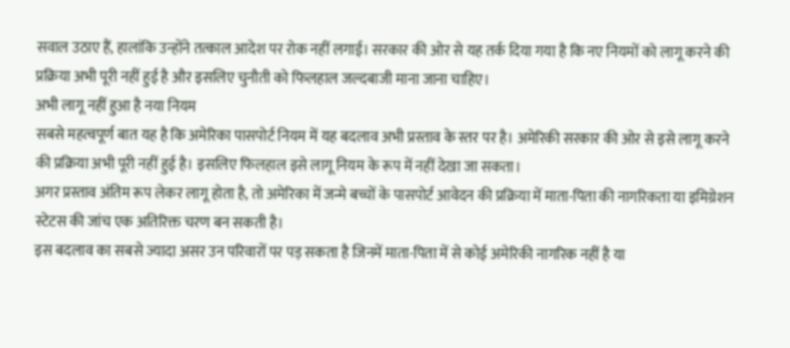सवाल उठाए हैं, हालांकि उन्होंने तत्काल आदेश पर रोक नहीं लगाई। सरकार की ओर से यह तर्क दिया गया है कि नए नियमों को लागू करने की प्रक्रिया अभी पूरी नहीं हुई है और इसलिए चुनौती को फिलहाल जल्दबाजी माना जाना चाहिए।
अभी लागू नहीं हुआ है नया नियम
सबसे महत्वपूर्ण बात यह है कि अमेरिका पासपोर्ट नियम में यह बदलाव अभी प्रस्ताव के स्तर पर है। अमेरिकी सरकार की ओर से इसे लागू करने की प्रक्रिया अभी पूरी नहीं हुई है। इसलिए फिलहाल इसे लागू नियम के रूप में नहीं देखा जा सकता।
अगर प्रस्ताव अंतिम रूप लेकर लागू होता है, तो अमेरिका में जन्मे बच्चों के पासपोर्ट आवेदन की प्रक्रिया में माता-पिता की नागरिकता या इमिग्रेशन स्टेटस की जांच एक अतिरिक्त चरण बन सकती है।
इस बदलाव का सबसे ज्यादा असर उन परिवारों पर पड़ सकता है जिनमें माता-पिता में से कोई अमेरिकी नागरिक नहीं है या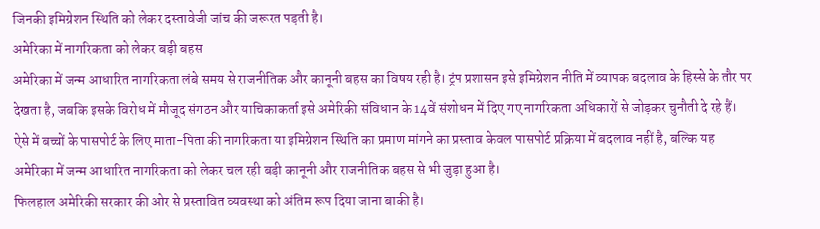जिनकी इमिग्रेशन स्थिति को लेकर दस्तावेजी जांच की जरूरत पड़ती है।
अमेरिका में नागरिकता को लेकर बड़ी बहस
अमेरिका में जन्म आधारित नागरिकता लंबे समय से राजनीतिक और कानूनी बहस का विषय रही है। ट्रंप प्रशासन इसे इमिग्रेशन नीति में व्यापक बदलाव के हिस्से के तौर पर देखता है, जबकि इसके विरोध में मौजूद संगठन और याचिकाकर्ता इसे अमेरिकी संविधान के 14वें संशोधन में दिए गए नागरिकता अधिकारों से जोड़कर चुनौती दे रहे हैं।
ऐसे में बच्चों के पासपोर्ट के लिए माता-पिता की नागरिकता या इमिग्रेशन स्थिति का प्रमाण मांगने का प्रस्ताव केवल पासपोर्ट प्रक्रिया में बदलाव नहीं है, बल्कि यह अमेरिका में जन्म आधारित नागरिकता को लेकर चल रही बड़ी कानूनी और राजनीतिक बहस से भी जुड़ा हुआ है।
फिलहाल अमेरिकी सरकार की ओर से प्रस्तावित व्यवस्था को अंतिम रूप दिया जाना बाकी है।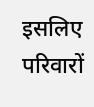इसलिए परिवारों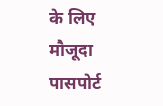के लिए मौजूदा पासपोर्ट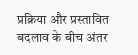प्रक्रिया और प्रस्तावित बदलाव के बीच अंतर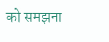को समझना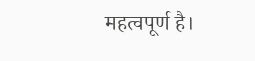महत्वपूर्ण है।